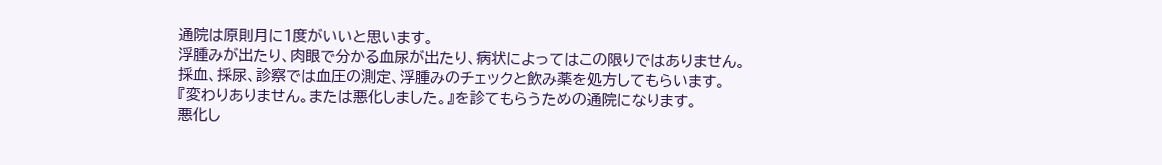通院は原則月に1度がいいと思います。
浮腫みが出たり、肉眼で分かる血尿が出たり、病状によってはこの限りではありません。
採血、採尿、診察では血圧の測定、浮腫みのチェックと飲み薬を処方してもらいます。
『変わりありません。または悪化しました。』を診てもらうための通院になります。
悪化し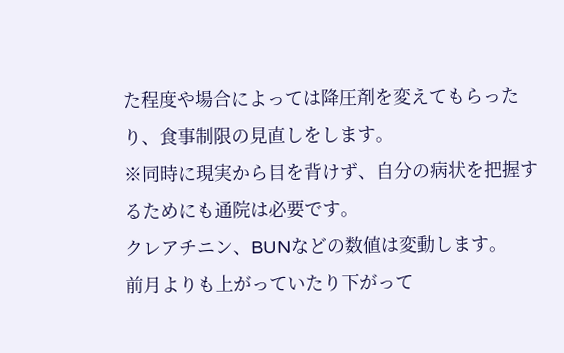た程度や場合によっては降圧剤を変えてもらったり、食事制限の見直しをします。
※同時に現実から目を背けず、自分の病状を把握するためにも通院は必要です。
クレアチニン、BUNなどの数値は変動します。
前月よりも上がっていたり下がって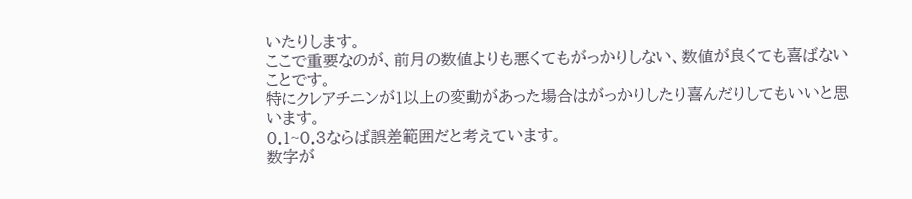いたりします。
ここで重要なのが、前月の数値よりも悪くてもがっかりしない、数値が良くても喜ばないことです。
特にクレアチニンが1以上の変動があった場合はがっかりしたり喜んだりしてもいいと思います。
0.1~0.3ならば誤差範囲だと考えています。
数字が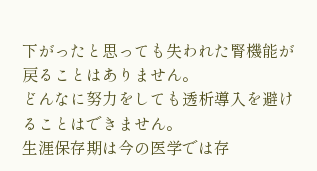下がったと思っても失われた腎機能が戻ることはありません。
どんなに努力をしても透析導入を避けることはできません。
生涯保存期は今の医学では存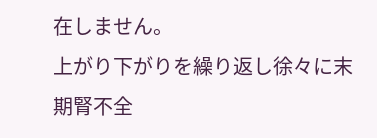在しません。
上がり下がりを繰り返し徐々に末期腎不全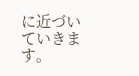に近づいていきます。